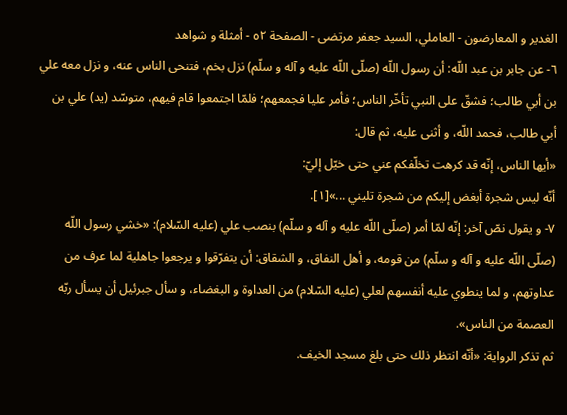الغدير و المعارضون - العاملي، السيد جعفر مرتضى - الصفحة ٥٢ - أمثلة و شواهد
٦- عن جابر بن عبد اللّه: أن رسول اللّه (صلّى اللّه عليه و آله و سلّم) نزل بخم، فتنحى الناس عنه، و نزل معه علي بن أبي طالب؛ فشقّ على النبي تأخّر الناس؛ فأمر عليا فجمعهم؛ فلمّا اجتمعوا قام فيهم، متوسّد (يد) علي بن أبي طالب، فحمد اللّه، و أثنى عليه، ثم قال:
«أيها الناس، إنّه قد كرهت تخلّفكم عني حتى خيّل إليّ:
أنّه ليس شجرة أبغض إليكم من شجرة تليني ...»[١].
٧- و يقول نصّ آخر: إنّه لمّا أمر (صلّى اللّه عليه و آله و سلّم) بنصب علي (عليه السّلام): «خشي رسول اللّه (صلّى اللّه عليه و آله و سلّم) من قومه، و أهل النفاق، و الشقاق: أن يتفرّقوا و يرجعوا جاهلية لما عرف من عداوتهم، و لما ينطوي عليه أنفسهم لعلي (عليه السّلام) من العداوة و البغضاء، و سأل جبرئيل أن يسأل ربّه العصمة من الناس».
ثم تذكر الرواية: «أنّه انتظر ذلك حتى بلغ مسجد الخيف.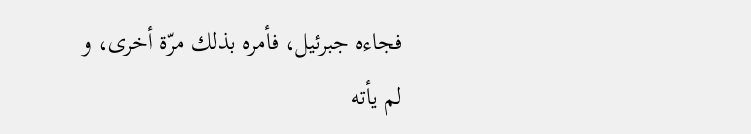فجاءه جبرئيل، فأمره بذلك مرّة أخرى، و لم يأته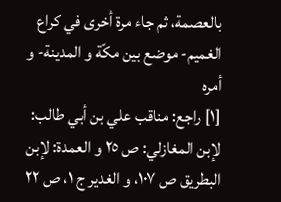بالعصمة، ثم جاء مرة أخرى في كراع الغميم- موضع بين مكّة و المدينة- و أمره
[١] راجع: مناقب علي بن أبي طالب: لإبن المغازلي: ص ٢٥ و العمدة: لإبن البطريق ص ١٠٧، و الغدير ج ١، ص ٢٢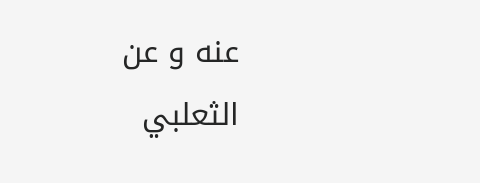عنه و عن الثعلبي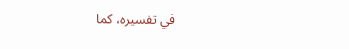في تفسيره، كما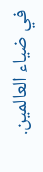في ضياء العالمين.